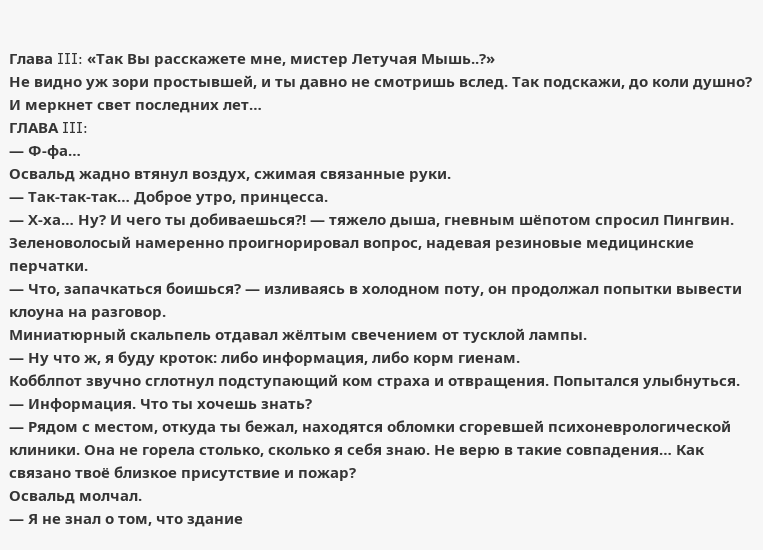Глава III: «Так Вы расскажете мне, мистер Летучая Мышь..?»
Не видно уж зори простывшей, и ты давно не смотришь вслед. Так подскажи, до коли душно? И меркнет свет последних лет…
ГЛАВА III:
— Ф-фа…
Освальд жадно втянул воздух, сжимая связанные руки.
— Так-так-так… Доброе утро, принцесса.
— Х-ха… Ну? И чего ты добиваешься?! — тяжело дыша, гневным шёпотом спросил Пингвин.
Зеленоволосый намеренно проигнорировал вопрос, надевая резиновые медицинские перчатки.
— Что, запачкаться боишься? — изливаясь в холодном поту, он продолжал попытки вывести клоуна на разговор.
Миниатюрный скальпель отдавал жёлтым свечением от тусклой лампы.
— Ну что ж, я буду кроток: либо информация, либо корм гиенам.
Кобблпот звучно сглотнул подступающий ком страха и отвращения. Попытался улыбнуться.
— Информация. Что ты хочешь знать?
— Рядом с местом, откуда ты бежал, находятся обломки сгоревшей психоневрологической клиники. Она не горела столько, сколько я себя знаю. Не верю в такие совпадения… Как связано твоё близкое присутствие и пожар?
Освальд молчал.
— Я не знал о том, что здание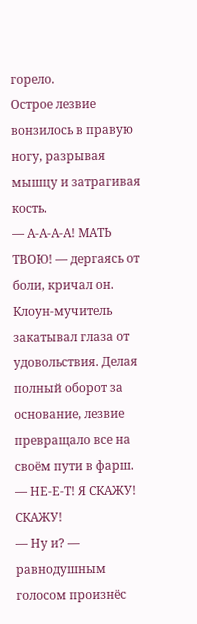горело.
Острое лезвие вонзилось в правую ногу, разрывая мышцу и затрагивая кость.
— А-А-А-А! МАТЬ ТВОЮ! — дергаясь от боли, кричал он.
Клоун-мучитель закатывал глаза от удовольствия. Делая полный оборот за основание, лезвие превращало все на своём пути в фарш.
— НЕ-Е-Т! Я СКАЖУ! СКАЖУ!
— Ну и? — равнодушным голосом произнёс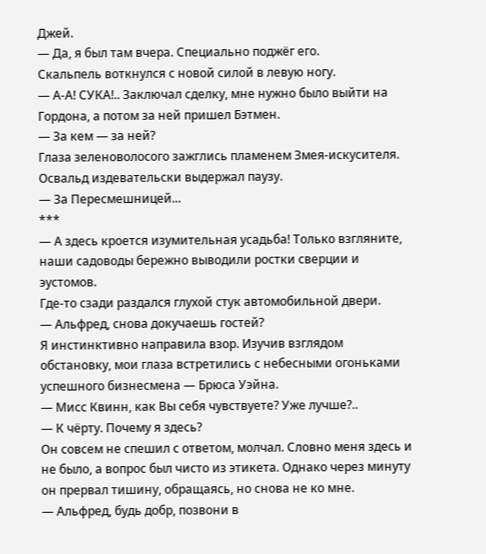Джей.
— Да, я был там вчера. Специально поджёг его.
Скальпель воткнулся с новой силой в левую ногу.
— А-А! СУКА!.. Заключал сделку, мне нужно было выйти на Гордона, а потом за ней пришел Бэтмен.
— За кем — за ней?
Глаза зеленоволосого зажглись пламенем Змея-искусителя. Освальд издевательски выдержал паузу.
— За Пересмешницей...
***
— А здесь кроется изумительная усадьба! Только взгляните, наши садоводы бережно выводили ростки сверции и эустомов.
Где-то сзади раздался глухой стук автомобильной двери.
— Альфред, снова докучаешь гостей?
Я инстинктивно направила взор. Изучив взглядом обстановку, мои глаза встретились с небесными огоньками успешного бизнесмена — Брюса Уэйна.
— Мисс Квинн, как Вы себя чувствуете? Уже лучше?..
— К чёрту. Почему я здесь?
Он совсем не спешил с ответом, молчал. Словно меня здесь и не было, а вопрос был чисто из этикета. Однако через минуту он прервал тишину, обращаясь, но снова не ко мне.
— Альфред, будь добр, позвони в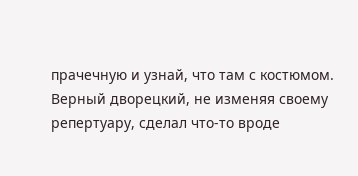прачечную и узнай, что там с костюмом.
Верный дворецкий, не изменяя своему репертуару, сделал что-то вроде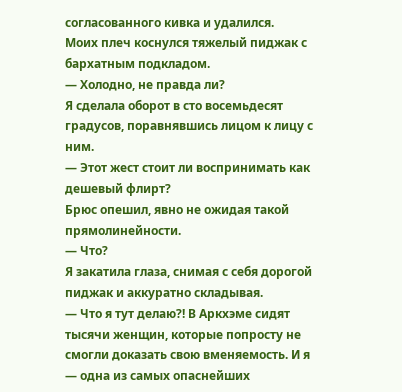согласованного кивка и удалился.
Моих плеч коснулся тяжелый пиджак с бархатным подкладом.
— Холодно, не правда ли?
Я сделала оборот в сто восемьдесят градусов, поравнявшись лицом к лицу с ним.
— Этот жест стоит ли воспринимать как дешевый флирт?
Брюс опешил, явно не ожидая такой прямолинейности.
— Что?
Я закатила глаза, снимая с себя дорогой пиджак и аккуратно складывая.
— Что я тут делаю?! В Аркхэме сидят тысячи женщин, которые попросту не смогли доказать свою вменяемость. И я — одна из самых опаснейших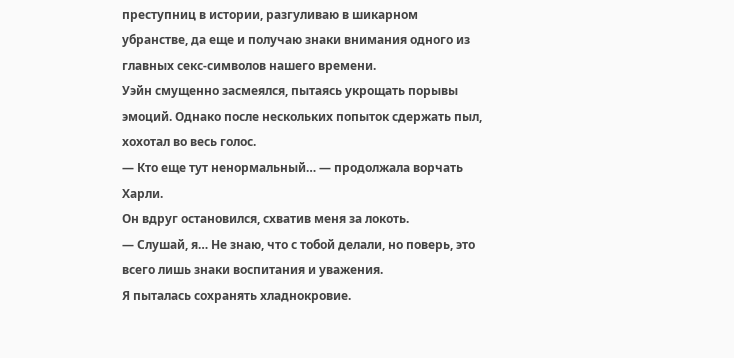преступниц в истории, разгуливаю в шикарном убранстве, да еще и получаю знаки внимания одного из главных секс-символов нашего времени.
Уэйн смущенно засмеялся, пытаясь укрощать порывы эмоций. Однако после нескольких попыток сдержать пыл, хохотал во весь голос.
— Кто еще тут ненормальный… — продолжала ворчать Харли.
Он вдруг остановился, схватив меня за локоть.
— Слушай, я… Не знаю, что с тобой делали, но поверь, это всего лишь знаки воспитания и уважения.
Я пыталась сохранять хладнокровие.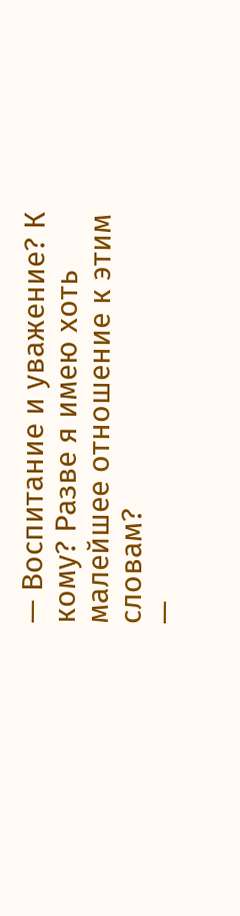— Воспитание и уважение? К кому? Разве я имею хоть малейшее отношение к этим словам?
—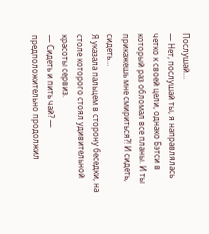Послушай…
— Нет, послушай ты, я направлялась четко к своей цели, однако Бэтси в который раз обломал все планы. И ты прикажешь мне смириться?! И сидеть, сидеть…
Я указала пальцем в сторону беседки, на столе которого стоял удивительной красоты сервиз.
— Сидеть и пить чай? — предположительно продолжил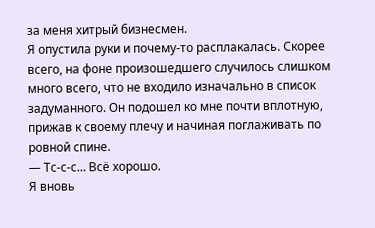за меня хитрый бизнесмен.
Я опустила руки и почему-то расплакалась. Скорее всего, на фоне произошедшего случилось слишком много всего, что не входило изначально в список задуманного. Он подошел ко мне почти вплотную, прижав к своему плечу и начиная поглаживать по ровной спине.
— Тс-с-с… Всё хорошо.
Я вновь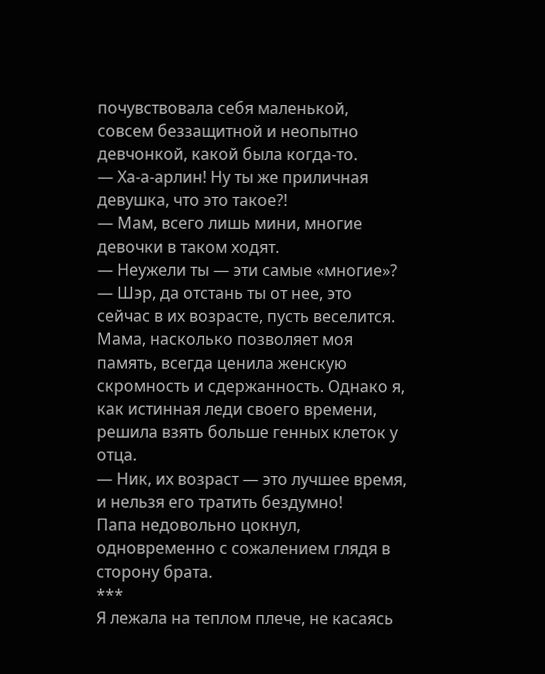почувствовала себя маленькой, совсем беззащитной и неопытно девчонкой, какой была когда-то.
— Ха-а-арлин! Ну ты же приличная девушка, что это такое?!
— Мам, всего лишь мини, многие девочки в таком ходят.
— Неужели ты — эти самые «многие»?
— Шэр, да отстань ты от нее, это сейчас в их возрасте, пусть веселится.
Мама, насколько позволяет моя память, всегда ценила женскую скромность и сдержанность. Однако я, как истинная леди своего времени, решила взять больше генных клеток у отца.
— Ник, их возраст — это лучшее время, и нельзя его тратить бездумно!
Папа недовольно цокнул, одновременно с сожалением глядя в сторону брата.
***
Я лежала на теплом плече, не касаясь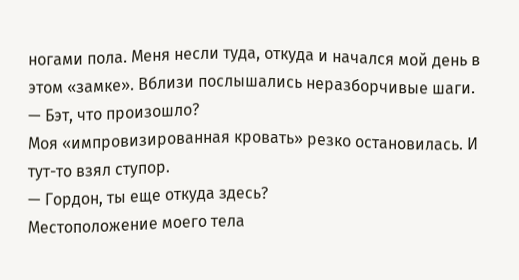ногами пола. Меня несли туда, откуда и начался мой день в этом «замке». Вблизи послышались неразборчивые шаги.
— Бэт, что произошло?
Моя «импровизированная кровать» резко остановилась. И тут-то взял ступор.
— Гордон, ты еще откуда здесь?
Местоположение моего тела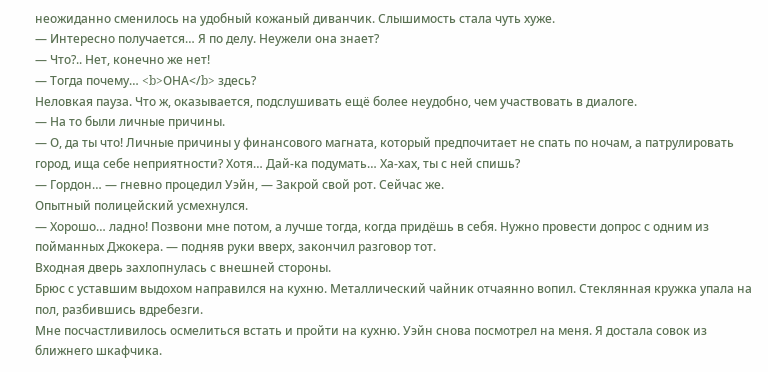неожиданно сменилось на удобный кожаный диванчик. Слышимость стала чуть хуже.
— Интересно получается… Я по делу. Неужели она знает?
— Что?.. Нет, конечно же нет!
— Тогда почему… <b>ОНА</b> здесь?
Неловкая пауза. Что ж, оказывается, подслушивать ещё более неудобно, чем участвовать в диалоге.
— На то были личные причины.
— О, да ты что! Личные причины у финансового магната, который предпочитает не спать по ночам, а патрулировать город, ища себе неприятности? Хотя… Дай-ка подумать… Ха-хах, ты с ней спишь?
— Гордон… — гневно процедил Уэйн, — Закрой свой рот. Сейчас же.
Опытный полицейский усмехнулся.
— Хорошо… ладно! Позвони мне потом, а лучше тогда, когда придёшь в себя. Нужно провести допрос с одним из пойманных Джокера. — подняв руки вверх, закончил разговор тот.
Входная дверь захлопнулась с внешней стороны.
Брюс с уставшим выдохом направился на кухню. Металлический чайник отчаянно вопил. Стеклянная кружка упала на пол, разбившись вдребезги.
Мне посчастливилось осмелиться встать и пройти на кухню. Уэйн снова посмотрел на меня. Я достала совок из ближнего шкафчика.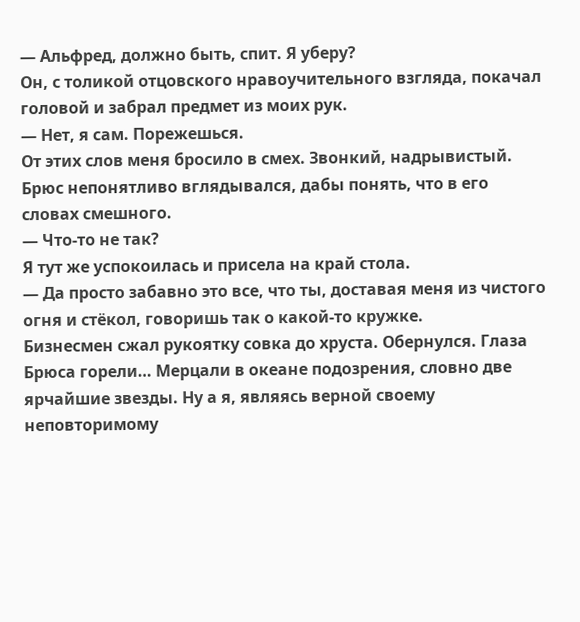— Альфред, должно быть, спит. Я уберу?
Он, с толикой отцовского нравоучительного взгляда, покачал головой и забрал предмет из моих рук.
— Нет, я сам. Порежешься.
От этих слов меня бросило в смех. Звонкий, надрывистый. Брюс непонятливо вглядывался, дабы понять, что в его словах смешного.
— Что-то не так?
Я тут же успокоилась и присела на край стола.
— Да просто забавно это все, что ты, доставая меня из чистого огня и стёкол, говоришь так о какой-то кружке.
Бизнесмен сжал рукоятку совка до хруста. Обернулся. Глаза Брюса горели… Мерцали в океане подозрения, словно две ярчайшие звезды. Ну а я, являясь верной своему неповторимому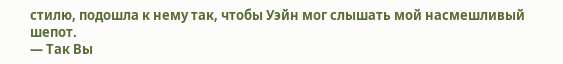стилю, подошла к нему так, чтобы Уэйн мог слышать мой насмешливый шепот.
— Так Вы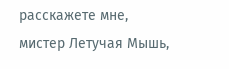расскажете мне, мистер Летучая Мышь,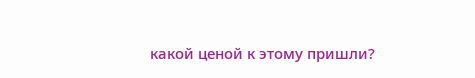какой ценой к этому пришли?